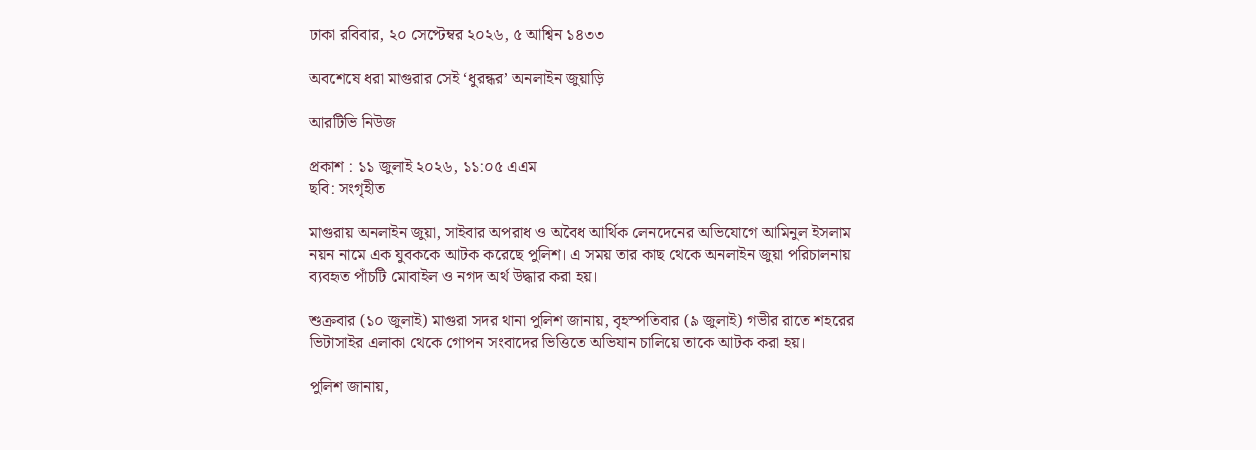ঢাকা রবিবার, ২০ সেপ্টেম্বর ২০২৬, ৫ আশ্বিন ১৪৩৩

অবশেষে ধরা মাগুরার সেই ‘ধুরন্ধর’ অনলাইন জুয়াড়ি

আরটিভি নিউজ

প্রকাশ : ১১ জুলাই ২০২৬, ১১:০৫ এএম
ছবি: সংগৃহীত

মাগুরায় অনলাইন জুয়া, সাইবার অপরাধ ও অবৈধ আর্থিক লেনদেনের অভিযোগে আমিনুল ইসলাম নয়ন নামে এক যুবককে আটক করেছে পুলিশ। এ সময় তার কাছ থেকে অনলাইন জুয়া পরিচালনায় ব্যবহৃত পাঁচটি মোবাইল ও নগদ অর্থ উদ্ধার করা হয়।

শুক্রবার (১০ জুলাই) মাগুরা সদর থানা পুলিশ জানায়, বৃহস্পতিবার (৯ জুলাই) গভীর রাতে শহরের ভিটাসাইর এলাকা থেকে গোপন সংবাদের ভিত্তিতে অভিযান চালিয়ে তাকে আটক করা হয়।

পুলিশ জানায়,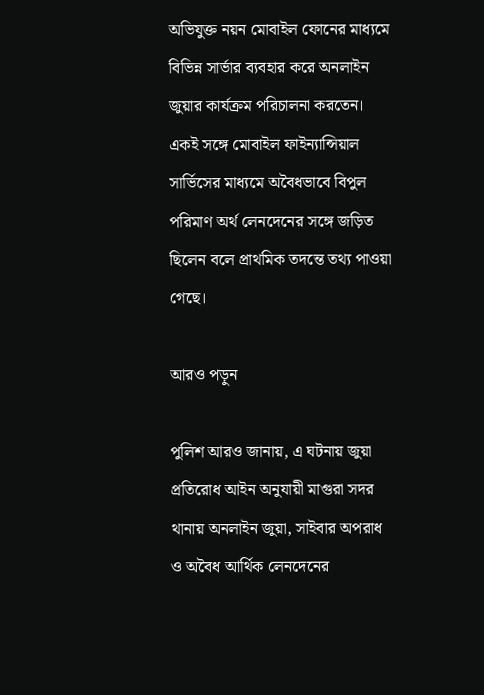অভিযুক্ত নয়ন মোবাইল ফোনের মাধ্যমে বিভিন্ন সার্ভার ব্যবহার করে অনলাইন জুয়ার কার্যক্রম পরিচালনা করতেন। একই সঙ্গে মোবাইল ফাইন্যান্সিয়াল সার্ভিসের মাধ্যমে অবৈধভাবে বিপুল পরিমাণ অর্থ লেনদেনের সঙ্গে জড়িত ছিলেন বলে প্রাথমিক তদন্তে তথ্য পাওয়া গেছে।

আরও পড়ুন

পুলিশ আরও জানায়, এ ঘটনায় জুয়া প্রতিরোধ আইন অনুযায়ী মাগুরা সদর থানায় অনলাইন জুয়া, সাইবার অপরাধ ও অবৈধ আর্থিক লেনদেনের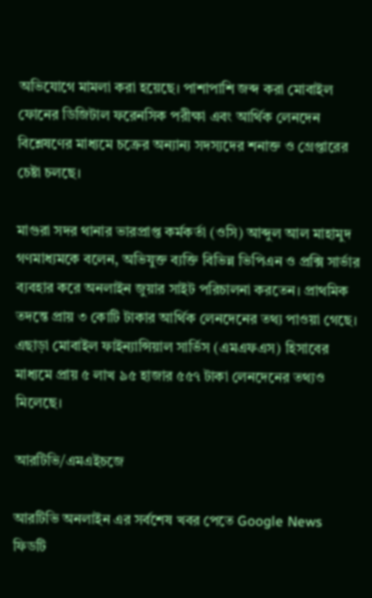অভিযোগে মামলা করা হয়েছে। পাশাপাশি জব্দ করা মোবাইল ফোনের ডিজিটাল ফরেনসিক পরীক্ষা এবং আর্থিক লেনদেন বিশ্লেষণের মাধ্যমে চক্রের অন্যান্য সদস্যদের শনাক্ত ও গ্রেপ্তারের চেষ্টা চলছে।

মাগুরা সদর থানার ভারপ্রাপ্ত কর্মকর্তা (ওসি) আব্দুল আল মাহামুদ গণমাধ্যমকে বলেন, অভিযুক্ত ব্যক্তি বিভিন্ন ভিপিএন ও প্রক্সি সার্ভার ব্যবহার করে অনলাইন জুয়ার সাইট পরিচালনা করতেন। প্রাথমিক তদন্তে প্রায় ৩ কোটি টাকার আর্থিক লেনদেনের তথ্য পাওয়া গেছে। এছাড়া মোবাইল ফাইন্যান্সিয়াল সার্ভিস (এমএফএস) হিসাবের মাধ্যমে প্রায় ৫ লাখ ৯৫ হাজার ৫৫৭ টাকা লেনদেনের তথ্যও মিলেছে।

আরটিভি/এমএইচজে

আরটিভি অনলাইন এর সর্বশেষ খবর পেতে Google News ফিডটি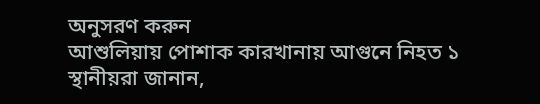অনুসরণ করুন
আশুলিয়ায় পোশাক কারখানায় আগুনে নিহত ১
স্থানীয়রা জানান,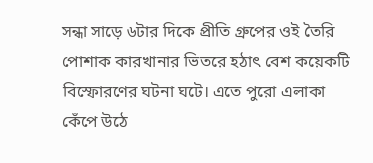সন্ধা সাড়ে ৬টার দিকে প্রীতি গ্রুপের ওই তৈরি পোশাক কারখানার ভিতরে হঠাৎ বেশ কয়েকটি বিস্ফোরণের ঘটনা ঘটে। এতে পুরো এলাকা কেঁপে উঠে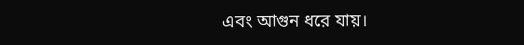এবং আগুন ধরে যায়।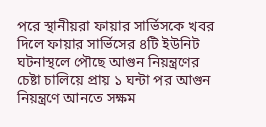পরে স্থানীয়রা ফায়ার সার্ভিসকে খবর দিলে ফায়ার সার্ভিসের ৪টি ইউনিট ঘটনাস্থলে পৌছে আগুন নিয়ন্ত্রণের চেষ্টা চালিয়ে প্রায় ১ ঘন্টা পর আগুন নিয়ন্ত্রণে আনতে সক্ষম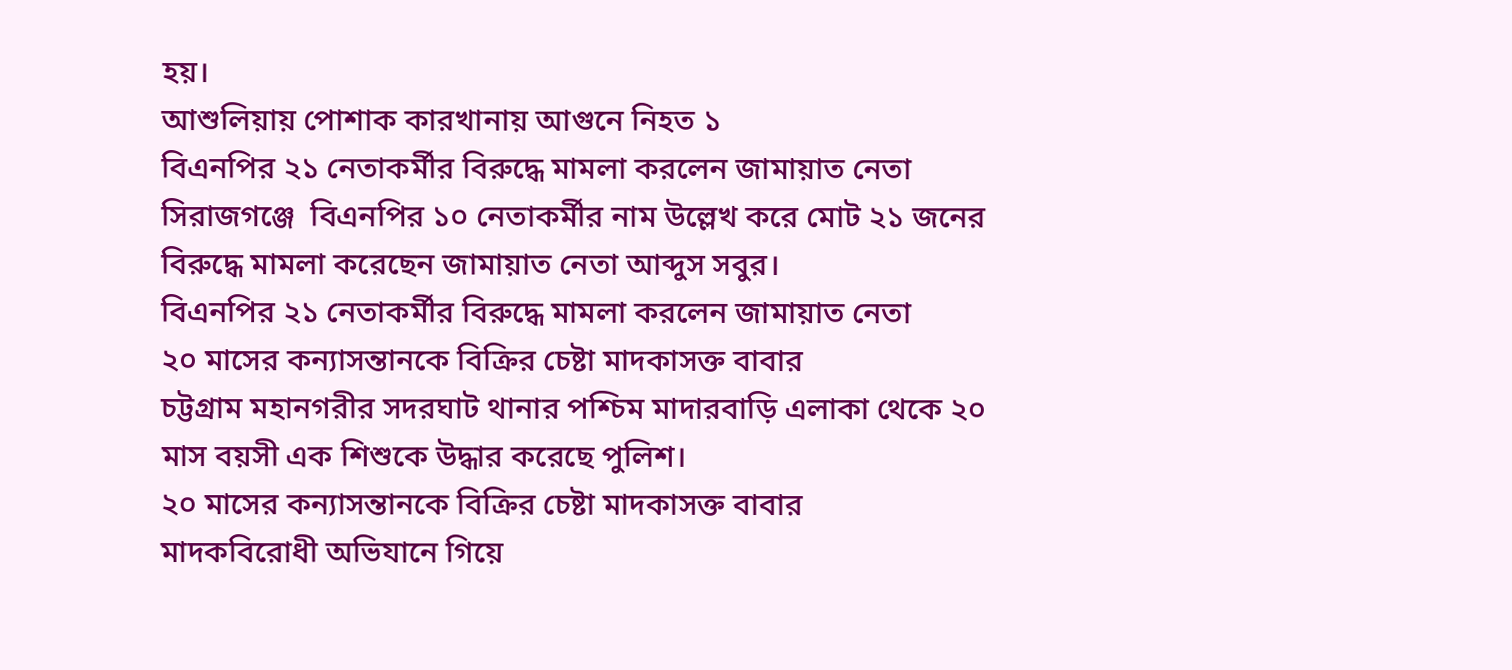হয়।
আশুলিয়ায় পোশাক কারখানায় আগুনে নিহত ১
বিএনপির ২১ নেতাকর্মীর বিরুদ্ধে মামলা করলেন জামায়াত নেতা
সিরাজগঞ্জে  বিএনপির ১০ নেতাকর্মীর নাম উল্লেখ করে মোট ২১ জনের বিরুদ্ধে মামলা করেছেন জামায়াত নেতা আব্দুস সবুর।
বিএনপির ২১ নেতাকর্মীর বিরুদ্ধে মামলা করলেন জামায়াত নেতা
২০ মাসের কন্যাসন্তানকে বিক্রির চেষ্টা মাদকাসক্ত বাবার
চট্টগ্রাম মহানগরীর সদরঘাট থানার পশ্চিম মাদারবাড়ি এলাকা থেকে ২০ মাস বয়সী এক শিশুকে উদ্ধার করেছে পুলিশ।
২০ মাসের কন্যাসন্তানকে বিক্রির চেষ্টা মাদকাসক্ত বাবার
মাদকবিরোধী অভিযানে গিয়ে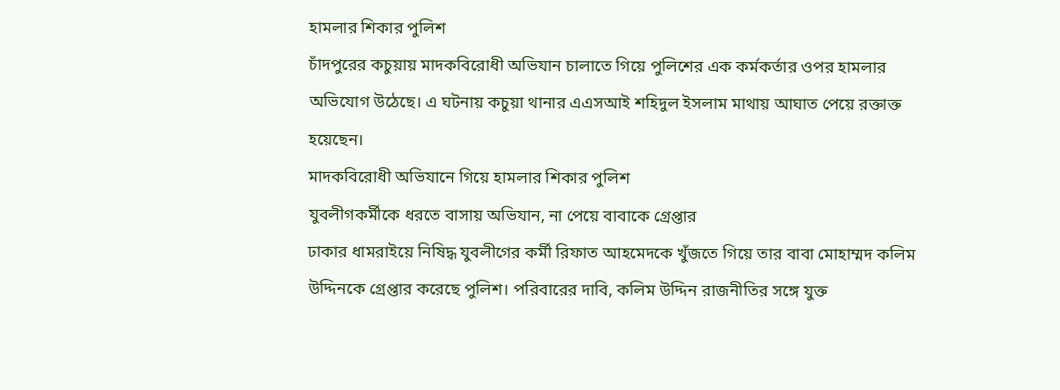হামলার শিকার পুলিশ
চাঁদপুরের কচুয়ায় মাদকবিরোধী অভিযান চালাতে গিয়ে পুলিশের এক কর্মকর্তার ওপর হামলার অভিযোগ উঠেছে। এ ঘটনায় কচুয়া থানার এএসআই শহিদুল ইসলাম মাথায় আঘাত পেয়ে রক্তাক্ত হয়েছেন।
মাদকবিরোধী অভিযানে গিয়ে হামলার শিকার পুলিশ
যুবলীগকর্মীকে ধরতে বাসায় অভিযান, না পেয়ে বাবাকে গ্রেপ্তার
ঢাকার ধামরাইয়ে নিষিদ্ধ যুবলীগের কর্মী রিফাত আহমেদকে খুঁজতে গিয়ে তার বাবা মোহাম্মদ কলিম উদ্দিনকে গ্রেপ্তার করেছে পুলিশ। পরিবারের দাবি, কলিম উদ্দিন রাজনীতির সঙ্গে যুক্ত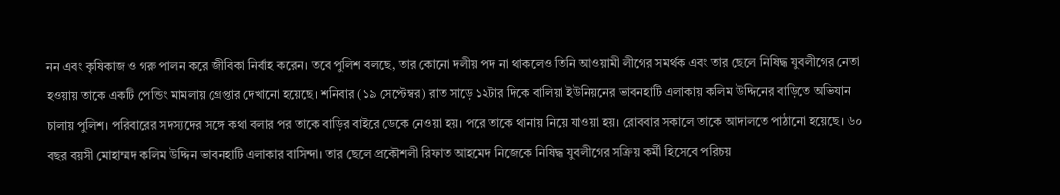নন এবং কৃষিকাজ ও গরু পালন করে জীবিকা নির্বাহ করেন। তবে পুলিশ বলছে, তার কোনো দলীয় পদ না থাকলেও তিনি আওয়ামী লীগের সমর্থক এবং তার ছেলে নিষিদ্ধ যুবলীগের নেতা হওয়ায় তাকে একটি পেন্ডিং মামলায় গ্রেপ্তার দেখানো হয়েছে। শনিবার (১৯ সেপ্টেম্বর) রাত সাড়ে ১২টার দিকে বালিয়া ইউনিয়নের ভাবনহাটি এলাকায় কলিম উদ্দিনের বাড়িতে অভিযান চালায় পুলিশ। পরিবারের সদস্যদের সঙ্গে কথা বলার পর তাকে বাড়ির বাইরে ডেকে নেওয়া হয়। পরে তাকে থানায় নিয়ে যাওয়া হয়। রোববার সকালে তাকে আদালতে পাঠানো হয়েছে। ৬০ বছর বয়সী মোহাম্মদ কলিম উদ্দিন ভাবনহাটি এলাকার বাসিন্দা। তার ছেলে প্রকৌশলী রিফাত আহমেদ নিজেকে নিষিদ্ধ যুবলীগের সক্রিয় কর্মী হিসেবে পরিচয়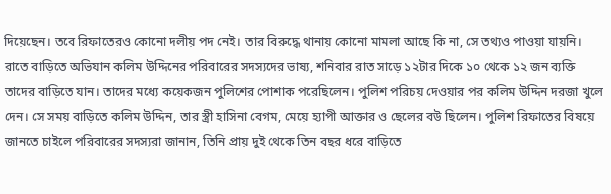দিয়েছেন। তবে রিফাতেরও কোনো দলীয় পদ নেই। তার বিরুদ্ধে থানায় কোনো মামলা আছে কি না, সে তথ্যও পাওয়া যায়নি। রাতে বাড়িতে অভিযান কলিম উদ্দিনের পরিবারের সদস্যদের ভাষ্য, শনিবার রাত সাড়ে ১২টার দিকে ১০ থেকে ১২ জন ব্যক্তি তাদের বাড়িতে যান। তাদের মধ্যে কয়েকজন পুলিশের পোশাক পরেছিলেন। পুলিশ পরিচয় দেওয়ার পর কলিম উদ্দিন দরজা খুলে দেন। সে সময় বাড়িতে কলিম উদ্দিন, তার স্ত্রী হাসিনা বেগম, মেয়ে হ্যাপী আক্তার ও ছেলের বউ ছিলেন। পুলিশ রিফাতের বিষয়ে জানতে চাইলে পরিবারের সদস্যরা জানান, তিনি প্রায় দুই থেকে তিন বছর ধরে বাড়িতে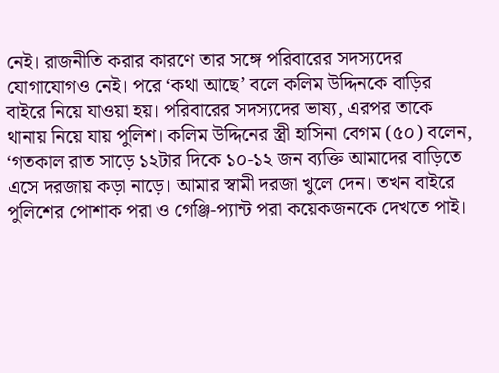নেই। রাজনীতি করার কারণে তার সঙ্গে পরিবারের সদস্যদের যোগাযোগও নেই। পরে ‘কথা আছে’ বলে কলিম উদ্দিনকে বাড়ির বাইরে নিয়ে যাওয়া হয়। পরিবারের সদস্যদের ভাষ্য, এরপর তাকে থানায় নিয়ে যায় পুলিশ। কলিম উদ্দিনের স্ত্রী হাসিনা বেগম (৫০) বলেন, ‘গতকাল রাত সাড়ে ১২টার দিকে ১০-১২ জন ব্যক্তি আমাদের বাড়িতে এসে দরজায় কড়া নাড়ে। আমার স্বামী দরজা খুলে দেন। তখন বাইরে পুলিশের পোশাক পরা ও গেঞ্জি-প্যান্ট পরা কয়েকজনকে দেখতে পাই।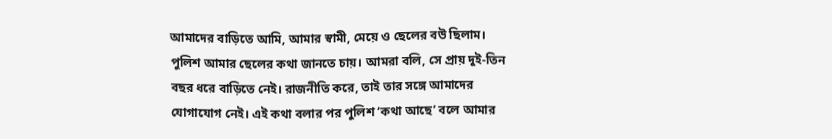আমাদের বাড়িতে আমি, আমার স্বামী, মেয়ে ও ছেলের বউ ছিলাম। পুলিশ আমার ছেলের কথা জানতে চায়। আমরা বলি, সে প্রায় দুই-তিন বছর ধরে বাড়িতে নেই। রাজনীতি করে, তাই তার সঙ্গে আমাদের যোগাযোগ নেই। এই কথা বলার পর পুলিশ ‘কথা আছে’ বলে আমার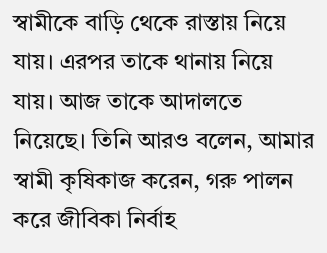স্বামীকে বাড়ি থেকে রাস্তায় নিয়ে যায়। এরপর তাকে থানায় নিয়ে যায়। আজ তাকে আদালতে নিয়েছে। তিনি আরও বলেন, আমার স্বামী কৃষিকাজ করেন, গরু পালন করে জীবিকা নির্বাহ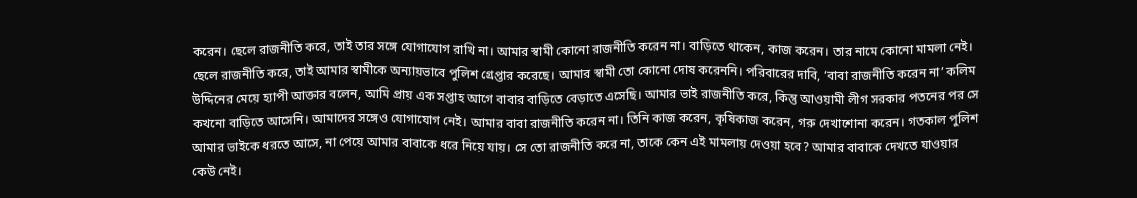করেন। ছেলে রাজনীতি করে, তাই তার সঙ্গে যোগাযোগ রাখি না। আমার স্বামী কোনো রাজনীতি করেন না। বাড়িতে থাকেন, কাজ করেন। তার নামে কোনো মামলা নেই। ছেলে রাজনীতি করে, তাই আমার স্বামীকে অন্যায়ভাবে পুলিশ গ্রেপ্তার করেছে। আমার স্বামী তো কোনো দোষ করেননি। পরিবারের দাবি, ‘বাবা রাজনীতি করেন না’ কলিম উদ্দিনের মেয়ে হ্যাপী আক্তার বলেন, আমি প্রায় এক সপ্তাহ আগে বাবার বাড়িতে বেড়াতে এসেছি। আমার ভাই রাজনীতি করে, কিন্তু আওয়ামী লীগ সরকার পতনের পর সে কখনো বাড়িতে আসেনি। আমাদের সঙ্গেও যোগাযোগ নেই। আমার বাবা রাজনীতি করেন না। তিনি কাজ করেন, কৃষিকাজ করেন, গরু দেখাশোনা করেন। গতকাল পুলিশ আমার ভাইকে ধরতে আসে, না পেয়ে আমার বাবাকে ধরে নিয়ে যায়। সে তো রাজনীতি করে না, তাকে কেন এই মামলায় দেওয়া হবে? আমার বাবাকে দেখতে যাওয়ার কেউ নেই।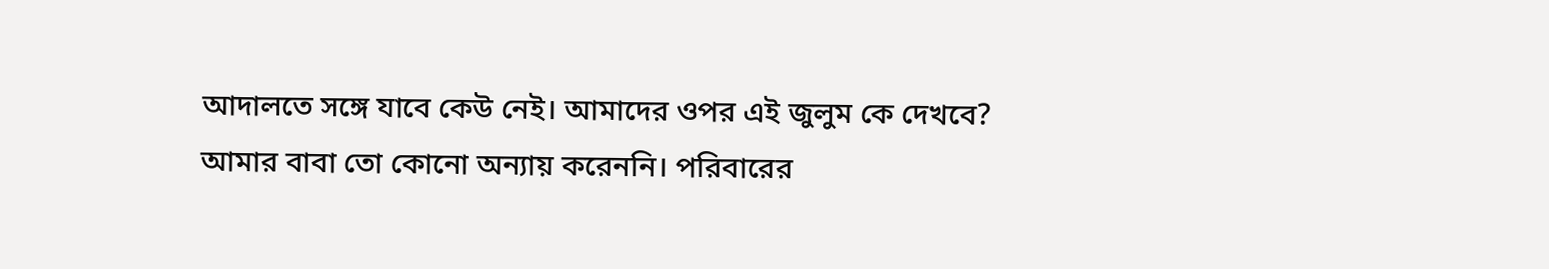আদালতে সঙ্গে যাবে কেউ নেই। আমাদের ওপর এই জুলুম কে দেখবে? আমার বাবা তো কোনো অন্যায় করেননি। পরিবারের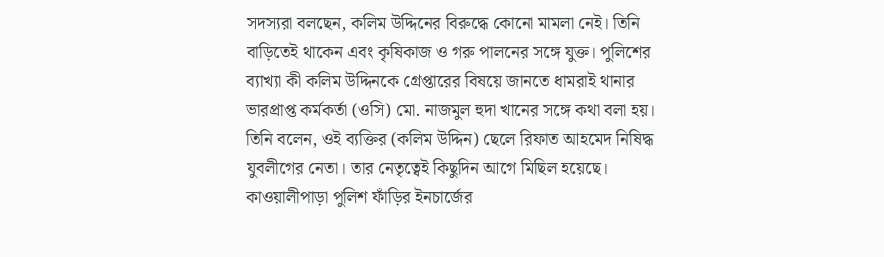সদস্যরা বলছেন, কলিম উদ্দিনের বিরুদ্ধে কোনো মামলা নেই। তিনি বাড়িতেই থাকেন এবং কৃষিকাজ ও গরু পালনের সঙ্গে যুক্ত। পুলিশের ব্যাখ্যা কী কলিম উদ্দিনকে গ্রেপ্তারের বিষয়ে জানতে ধামরাই থানার ভারপ্রাপ্ত কর্মকর্তা (ওসি) মো. নাজমুল হুদা খানের সঙ্গে কথা বলা হয়। তিনি বলেন, ওই ব্যক্তির (কলিম উদ্দিন) ছেলে রিফাত আহমেদ নিষিদ্ধ যুবলীগের নেতা। তার নেতৃত্বেই কিছুদিন আগে মিছিল হয়েছে। কাওয়ালীপাড়া পুলিশ ফাঁড়ির ইনচার্জের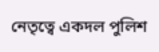নেতৃত্বে একদল পুলিশ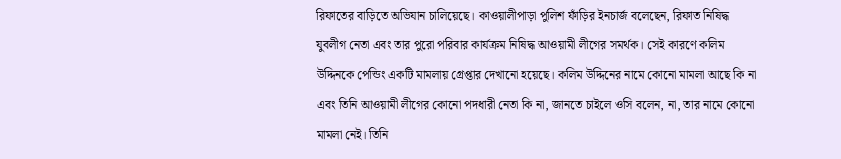রিফাতের বাড়িতে অভিযান চালিয়েছে। কাওয়ালীপাড়া পুলিশ ফাঁড়ির ইনচার্জ বলেছেন, রিফাত নিষিদ্ধ যুবলীগ নেতা এবং তার পুরো পরিবার কার্যক্রম নিষিদ্ধ আওয়ামী লীগের সমর্থক। সেই কারণে কলিম উদ্দিনকে পেন্ডিং একটি মামলায় গ্রেপ্তার দেখানো হয়েছে। কলিম উদ্দিনের নামে কোনো মামলা আছে কি না এবং তিনি আওয়ামী লীগের কোনো পদধারী নেতা কি না, জানতে চাইলে ওসি বলেন, না, তার নামে কোনো মামলা নেই। তিনি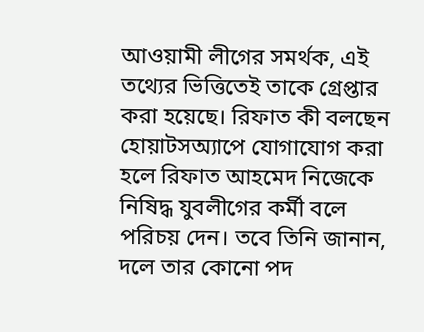আওয়ামী লীগের সমর্থক, এই তথ্যের ভিত্তিতেই তাকে গ্রেপ্তার করা হয়েছে। রিফাত কী বলছেন হোয়াটসঅ্যাপে যোগাযোগ করা হলে রিফাত আহমেদ নিজেকে নিষিদ্ধ যুবলীগের কর্মী বলে পরিচয় দেন। তবে তিনি জানান, দলে তার কোনো পদ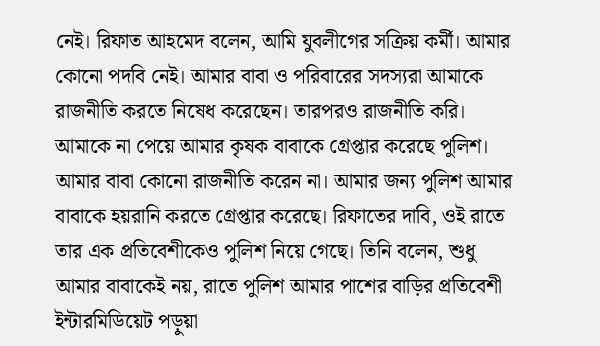নেই। রিফাত আহমেদ বলেন, আমি যুবলীগের সক্রিয় কর্মী। আমার কোনো পদবি নেই। আমার বাবা ও পরিবারের সদস্যরা আমাকে রাজনীতি করতে নিষেধ করেছেন। তারপরও রাজনীতি করি। আমাকে না পেয়ে আমার কৃষক বাবাকে গ্রেপ্তার করেছে পুলিশ। আমার বাবা কোনো রাজনীতি করেন না। আমার জন্য পুলিশ আমার বাবাকে হয়রানি করতে গ্রেপ্তার করেছে। রিফাতের দাবি, ওই রাতে তার এক প্রতিবেশীকেও পুলিশ নিয়ে গেছে। তিনি বলেন, শুধু আমার বাবাকেই নয়, রাতে পুলিশ আমার পাশের বাড়ির প্রতিবেশী ইন্টারমিডিয়েট পড়ুয়া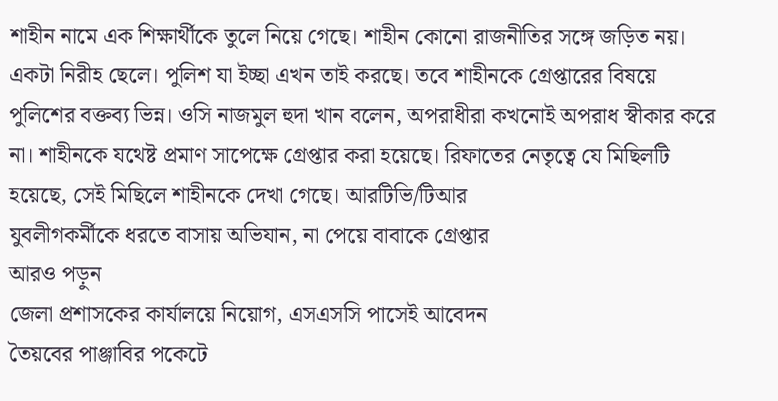শাহীন নামে এক শিক্ষার্থীকে তুলে নিয়ে গেছে। শাহীন কোনো রাজনীতির সঙ্গে জড়িত নয়। একটা নিরীহ ছেলে। পুলিশ যা ইচ্ছা এখন তাই করছে। তবে শাহীনকে গ্রেপ্তারের বিষয়ে পুলিশের বক্তব্য ভিন্ন। ওসি নাজমুল হুদা খান বলেন, অপরাধীরা কখনোই অপরাধ স্বীকার করে না। শাহীনকে যথেষ্ট প্রমাণ সাপেক্ষে গ্রেপ্তার করা হয়েছে। রিফাতের নেতৃত্বে যে মিছিলটি হয়েছে, সেই মিছিলে শাহীনকে দেখা গেছে। আরটিভি/টিআর
যুবলীগকর্মীকে ধরতে বাসায় অভিযান, না পেয়ে বাবাকে গ্রেপ্তার
আরও পড়ুন
জেলা প্রশাসকের কার্যালয়ে নিয়োগ, এসএসসি পাসেই আবেদন
তৈয়বের পাঞ্জাবির পকেটে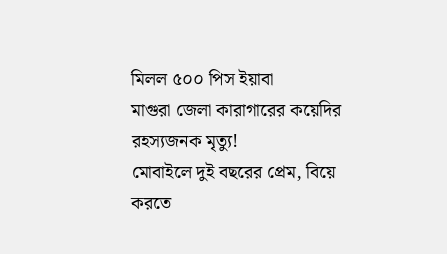মিলল ৫০০ পিস ইয়াবা
মাগুরা জেলা কারাগারের কয়েদির রহস্যজনক মৃত্যু!
মোবাইলে দুই বছরের প্রেম, বিয়ে করতে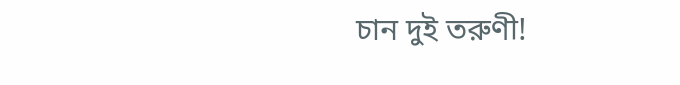চান দুই তরুণী!